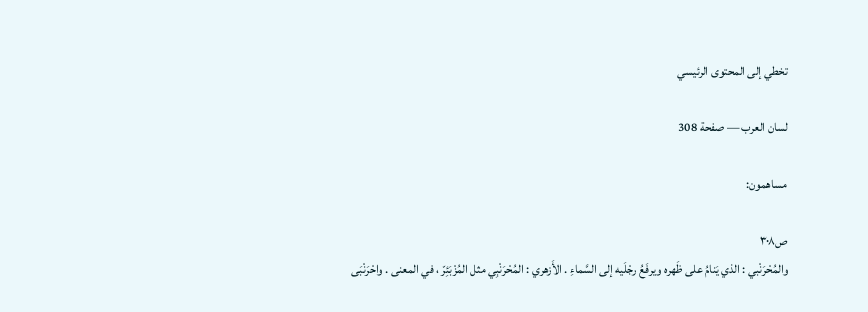تخطي إلى المحتوى الرئيسي

لسان العرب — صفحة 308

مساهمون:

ص٣٠٨
والمُحْرَنْبي : الذي يَنامُ على ظَهره ويرفَعُ رجْلَيه إلى السَّماءِ . الأَزهري : المُحْرَنْبِي مثل المُزْبَئِرّ ، في المعنى . واحْرَنْبَى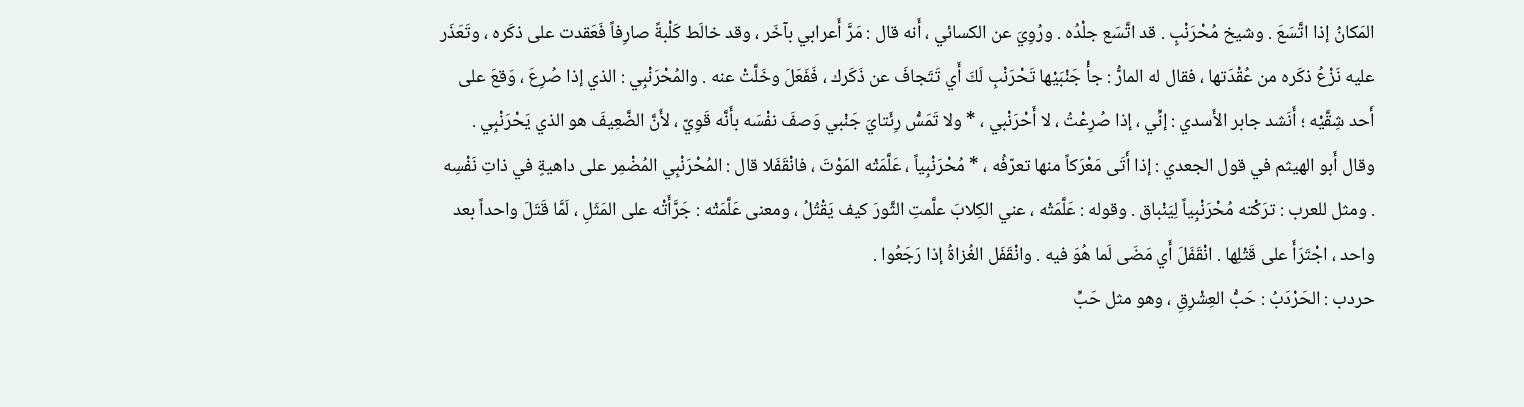المَكانُ إذا اتَّسَعَ . وشيخ مُحْرَنْبٍ . قد اتَّسَع جلْدُه . ورُوِيَ عن الكسائي ، أَنه قال : مَرَّ أَعرابي بآخَر ، وقد خالَط كَلْبةً صارِفاً فَعَقدت على ذكَره ، وتَعَذَر عليه نَزْعُ ذكَره من عُقْدَتها ، فقال له المارُّ : جأْ جَنْبَيْها تَحْرَنْبِ لَكَ أَي تَتَجافَ عن ذَكَرك ، فَفَعَلَ وخَلَّتْ عنه . والمُحْرَنْبِي : الذي إذا صُرِعَ ، وَقعَ على أَحد شِقَّيْه ؛ أَنَشد جابر الأَسدي : إنِّي ، إذا صُرِعْتُ ، لا أَحْرَنْبي ، * ولا تَمَسُّ رِئَتايَ جَنْبي وَصفَ نفْسَه بأَنَّه قَوِيّ ، لأَنَّ الضَّعِيفَ هو الذي يَحْرَنْبِي . وقال أَبو الهيثم في قول الجعدي : إذا أَتَى مَعْرَكاً منها تعرّفُه ، * مُحْرَنْبِياً ، عَلَّمَتْه المَوْتَ ، فانْقَفَلا قال : المُحْرَنْبِي المُضْمِر على داهيةٍ في ذاتِ نَفْسِه . ومثل للعرب : ترَكْته مُحْرَنْبِياً لِيَنْباق . وقوله : عَلَّمَتْه ، عني الكِلابَ علَّمتِ الثَّورَ كيف يَقْتُلُ ، ومعنى عَلَّمَتْه : جَرَّأَتْه على المَثَلِ ، لَمَّا قَتَلَ واحداً بعد واحد ، اجْتَرَأَ على قَتْلِها . انْقَفَلَ أَي مَضَى لَما هُوَ فيه . وانْقَفَل الغُزاةُ إذا رَجَعُوا .
حردب : الحَرْدَبُ : حَبُّ العِشْرِقِ ، وهو مثل حَبِّ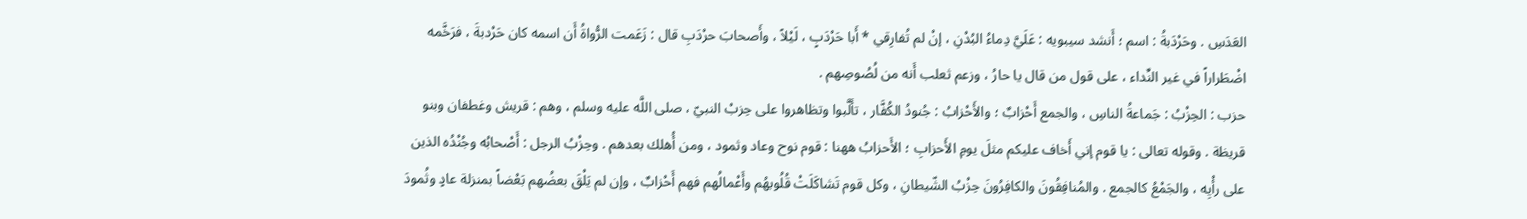العَدَسِ . وحَرْدَبةُ : اسم ؛ أَنشد سيبويه : عَلَيَّ دِماءُ البُدْنِ ، إنْ لم تُفارِقي * أَبا حَرْدَبٍ ، لَيْلاً ، وأَصحابَ حرْدَبِ قال : زَعَمت الرُّواةُ أَن اسمه كان حَرْدبةَ ، فرَخَّمه اضْطَراراً في غير النِّداء ، على قول من قال يا حارُ ، وزعم ثعلب أَنه من لُصُوصِهم .
حزب : الحِزْبُ : جَماعةُ الناسِ ، والجمع أَحْزابٌ ؛ والأَحْزابُ : جُنودُ الكُفَّار ، تأَلَّبوا وتظاهروا على حِزبْ النبيّ ، صلى اللَّه عليه وسلم ، وهم : قريش وغطفان وبنو قريظة . وقوله تعالى : يا قوم إني أَخاف عليكم مثلَ يومِ الأَحزابِ ؛ الأَحزابُ ههنا : قوم نوح وعاد وثمود ، ومن أُهلك بعدهم . وحِزْبُ الرجل : أَصْحابُه وجُنْدُه الذين على رأْيِه ، والجَمْعُ كالجمع . والمُنافِقُونَ والكافِرُونَ حِزْبُ الشّيطانِ ، وكل قوم تَشاكَلَتْ قُلُوبهُم وأَعْمالُهم فهم أَحْزابٌ ، وإن لم يَلْقَ بعضُهم بَعْضاً بمنزلة عادٍ وثُمودَ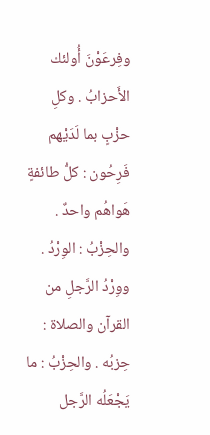وفِرعَوْنَ أُولئك الأَحزابُ . وكلِ حزْبٍ بما لَدَيْهم فَرِحُون : كلُّ طائفةٍ هَواهُم واحدٌ . والحِزْبُ : الوِرْدُ . ووِرْدُ الرَّجلِ من القرآن والصلاة : حِزبُه . والحِزْبُ : ما يَجْعَلُه الرَّجل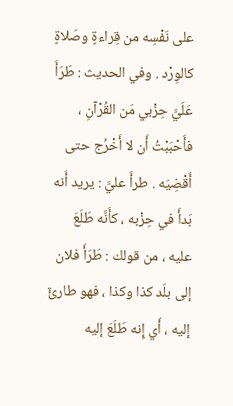على نَفْسِه من قِراءةٍ وصَلاةٍ كالوِرْد . وفي الحديث : طَرَأَ عَلَيَّ حِزْبي مَن القُرْآنِ ، فأَحْبَبْتُ أَن لا أَخْرُج حتى أَقْضِيَه . طرأَ عليَّ : يريد أَنه بَدأَ في حِزْبه ، كأَنَّه طَلَعَ عليه ، من قولك : طَرَأَ فلان إلى بلَد كذا وكذا ، فهو طارئٌ إليه ، أَي إِنه طَلَعَ إليه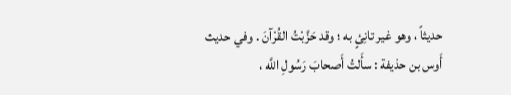حديثاً ، وهو غير تانِئٍ به ؛ وقد حَزَّبْتُ القُرْآنَ . وفي حديث أَوس بن حذيفة : سأَلتُ أَصحابَ رَسُولِ اللَّه ،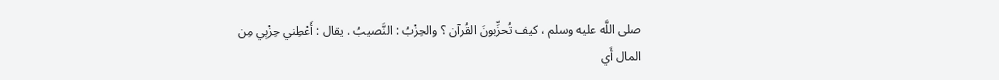صلى اللَّه عليه وسلم ، كيف تُحزِّبونَ القُرآن ؟ والحِزْبُ : النَّصيبُ . يقال : أَعْطِني حِزْبِي مِن المال أَي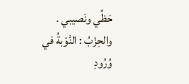حَظِّي ونَصيبي . والحِزْبُ : النَّوْبةُ في وُرُودِ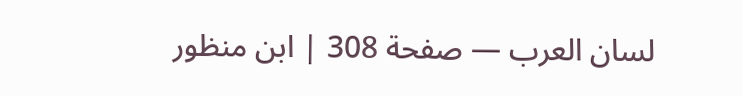لسان العرب — صفحة 308 | ابن منظور